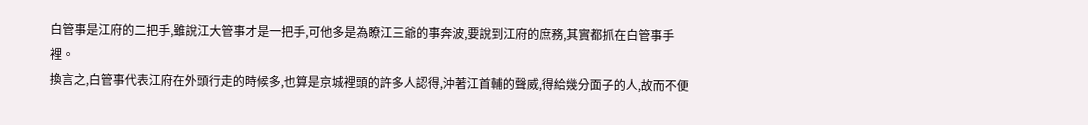白管事是江府的二把手,雖說江大管事才是一把手,可他多是為瞭江三爺的事奔波,要說到江府的庶務,其實都抓在白管事手裡。
換言之,白管事代表江府在外頭行走的時候多,也算是京城裡頭的許多人認得,沖著江首輔的聲威,得給幾分面子的人,故而不便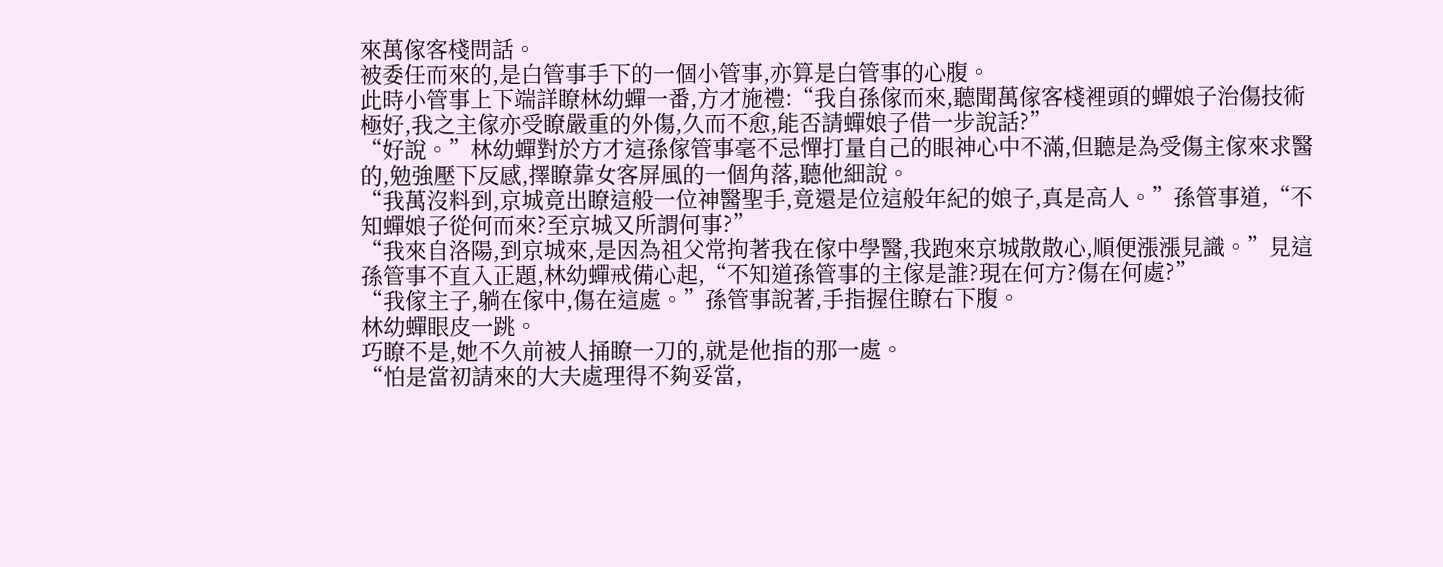來萬傢客棧問話。
被委任而來的,是白管事手下的一個小管事,亦算是白管事的心腹。
此時小管事上下端詳瞭林幼蟬一番,方才施禮:“我自孫傢而來,聽聞萬傢客棧裡頭的蟬娘子治傷技術極好,我之主傢亦受瞭嚴重的外傷,久而不愈,能否請蟬娘子借一步說話?”
“好說。”林幼蟬對於方才這孫傢管事毫不忌憚打量自己的眼神心中不滿,但聽是為受傷主傢來求醫的,勉強壓下反感,擇瞭靠女客屏風的一個角落,聽他細說。
“我萬沒料到,京城竟出瞭這般一位神醫聖手,竟還是位這般年紀的娘子,真是高人。”孫管事道,“不知蟬娘子從何而來?至京城又所謂何事?”
“我來自洛陽,到京城來,是因為祖父常拘著我在傢中學醫,我跑來京城散散心,順便漲漲見識。”見這孫管事不直入正題,林幼蟬戒備心起,“不知道孫管事的主傢是誰?現在何方?傷在何處?”
“我傢主子,躺在傢中,傷在這處。”孫管事說著,手指握住瞭右下腹。
林幼蟬眼皮一跳。
巧瞭不是,她不久前被人捅瞭一刀的,就是他指的那一處。
“怕是當初請來的大夫處理得不夠妥當,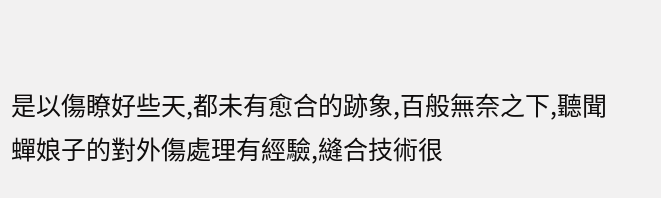是以傷瞭好些天,都未有愈合的跡象,百般無奈之下,聽聞蟬娘子的對外傷處理有經驗,縫合技術很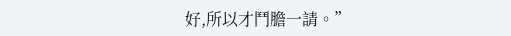好,所以才鬥膽一請。”